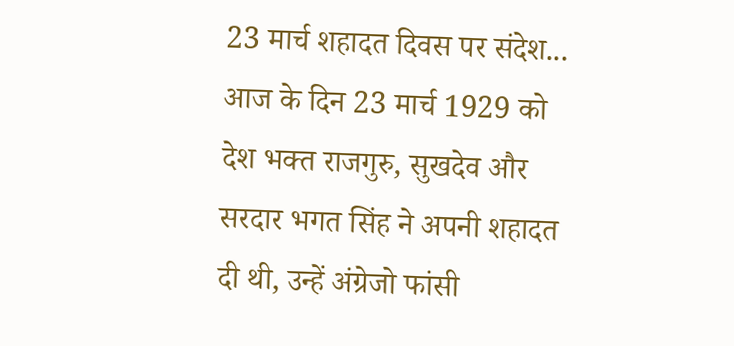23 मार्च शहादत दिवस पर संदेश...
आज के दिन 23 मार्च 1929 को देश भक्त राजगुरु, सुखदेव और सरदार भगत सिंह ने अपनी शहादत दी थी, उन्हें अंग्रेजो फांसी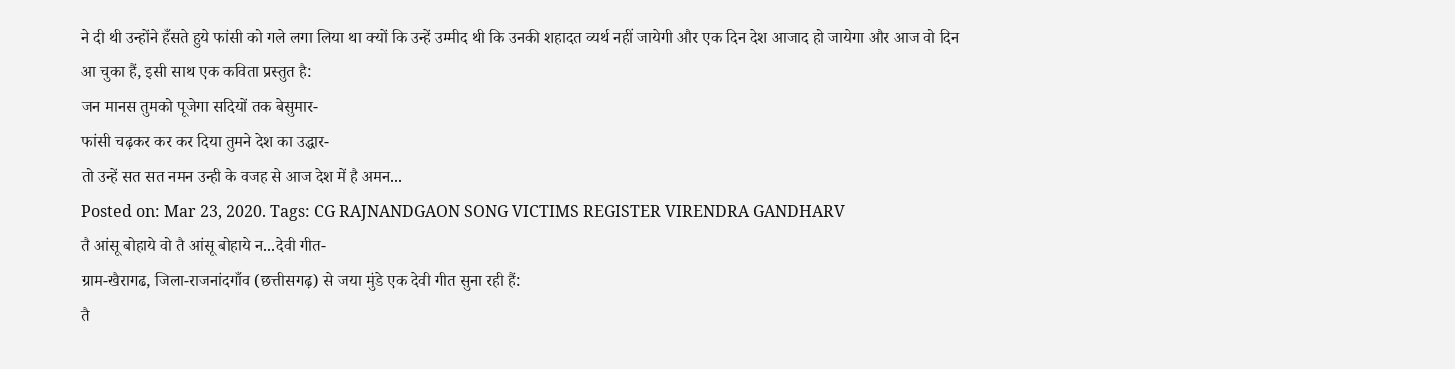ने दी थी उन्होंने हँसते हुये फांसी को गले लगा लिया था क्यों कि उन्हें उम्मीद थी कि उनकी शहादत व्यर्थ नहीं जायेगी और एक दिन देश आजाद हो जायेगा और आज वो दिन आ चुका हैं, इसी साथ एक कविता प्रस्तुत है:
जन मानस तुमको पूजेगा सदियों तक बेसुमार-
फांसी चढ़कर कर कर दिया तुमने देश का उद्धार-
तो उन्हें सत सत नमन उन्ही के वजह से आज देश में है अमन...
Posted on: Mar 23, 2020. Tags: CG RAJNANDGAON SONG VICTIMS REGISTER VIRENDRA GANDHARV
तै आंसू बोहाये वो तै आंसू बोहाये न...देवी गीत-
ग्राम-खैरागढ, जिला-राजनांदगाँव (छत्तीसगढ़) से जया मुंडे एक देवी गीत सुना रही हैं:
तै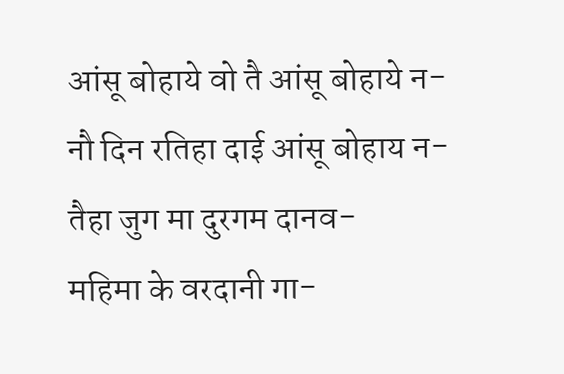आंसू बोहाये वो तै आंसू बोहाये न-
नौ दिन रतिहा दाई आंसू बोहाय न-
तैहा जुग मा दुरगम दानव-
महिमा के वरदानी गा-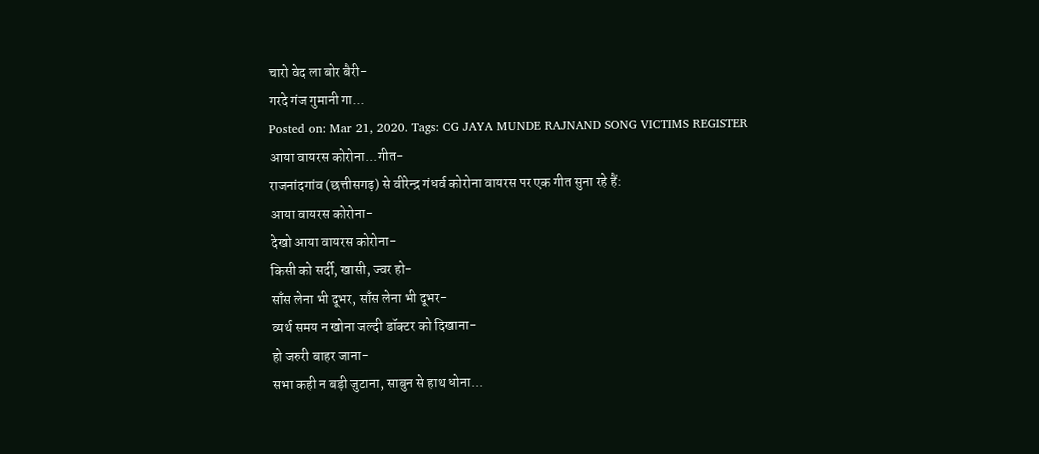चारो वेद ला बोर बैरी-
गरदे गंज गुमानी गा...
Posted on: Mar 21, 2020. Tags: CG JAYA MUNDE RAJNAND SONG VICTIMS REGISTER
आया वायरस कोरोना...गीत-
राजनांदगांव (छत्तीसगढ़) से वीरेन्द्र गंधर्व कोरोना वायरस पर एक गीत सुना रहे हैं:
आया वायरस कोरोना-
देखो आया वायरस कोरोना-
किसी को सर्दी, खासी, ज्वर हो-
साँस लेना भी दूभर, साँस लेना भी दूभर-
व्यर्थ समय न खोना जल्दी डॉक्टर को दिखाना-
हो जरुरी बाहर जाना-
सभा कही न बड़ी जुटाना, साबुन से हाथ धोना...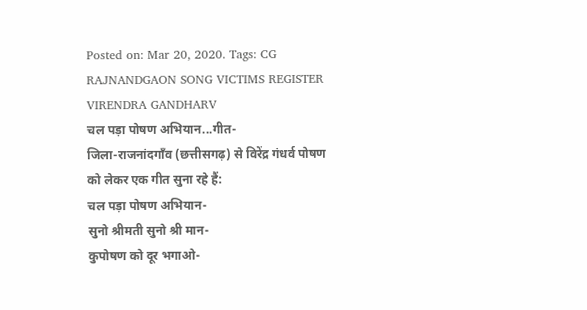Posted on: Mar 20, 2020. Tags: CG RAJNANDGAON SONG VICTIMS REGISTER VIRENDRA GANDHARV
चल पड़ा पोषण अभियान...गीत-
जिला-राजनांदगाँव (छत्तीसगढ़) से विरेंद्र गंधर्व पोषण को लेकर एक गीत सुना रहे हैं:
चल पड़ा पोषण अभियान-
सुनो श्रीमती सुनो श्री मान-
कुपोषण को दूर भगाओ-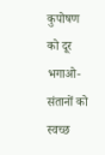कुपोषण को दूर भगाओ-
संतानों को स्वच्छ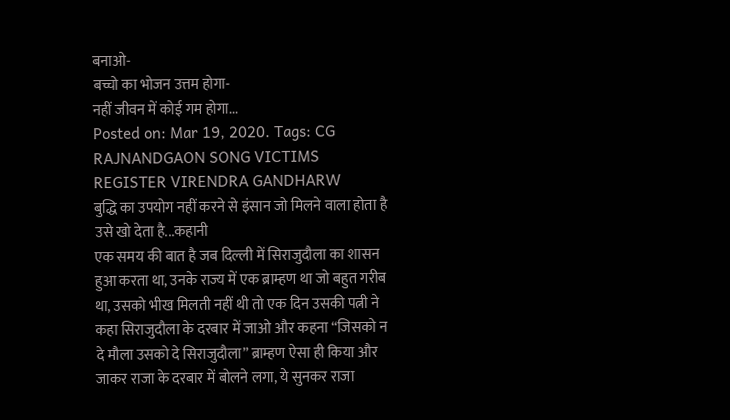बनाओ-
बच्चो का भोजन उत्तम होगा-
नहीं जीवन में कोई गम होगा...
Posted on: Mar 19, 2020. Tags: CG RAJNANDGAON SONG VICTIMS REGISTER VIRENDRA GANDHARW
बुद्धि का उपयोग नहीं करने से इंसान जो मिलने वाला होता है उसे खो देता है...कहानी
एक समय की बात है जब दिल्ली में सिराजुदौला का शासन हुआ करता था, उनके राज्य में एक ब्राम्हण था जो बहुत गरीब था, उसको भीख मिलती नहीं थी तो एक दिन उसकी पत्नी ने कहा सिराजुदौला के दरबार में जाओ और कहना “जिसको न दे मौला उसको दे सिराजुदौला” ब्राम्हण ऐसा ही किया और जाकर राजा के दरबार में बोलने लगा, ये सुनकर राजा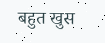बहुत खुस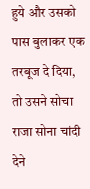हुये और उसको पास बुलाकर एक तरबूज दे दिया, तो उसने सोचा राजा सोना चांदी देने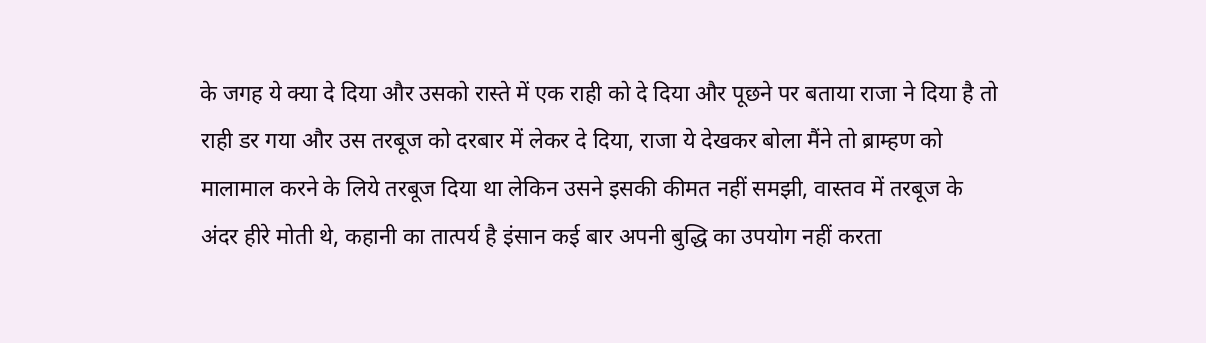के जगह ये क्या दे दिया और उसको रास्ते में एक राही को दे दिया और पूछने पर बताया राजा ने दिया है तो राही डर गया और उस तरबूज को दरबार में लेकर दे दिया, राजा ये देखकर बोला मैंने तो ब्राम्हण को मालामाल करने के लिये तरबूज दिया था लेकिन उसने इसकी कीमत नहीं समझी, वास्तव में तरबूज के अंदर हीरे मोती थे, कहानी का तात्पर्य है इंसान कई बार अपनी बुद्धि का उपयोग नहीं करता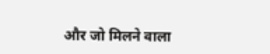और जो मिलने वाला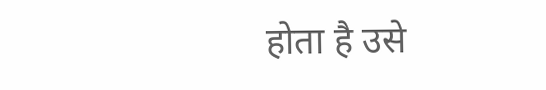होता है उसे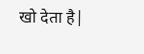खो देता है|